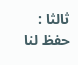ثالثا : حفظ لنا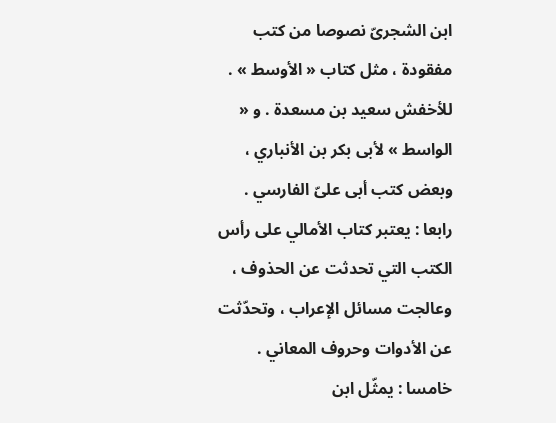ابن الشجرىّ نصوصا من كتب مفقودة ، مثل كتاب « الأوسط » . للأخفش سعيد بن مسعدة . و « الواسط » لأبى بكر بن الأنباري ، وبعض كتب أبى علىّ الفارسي .
رابعا : يعتبر كتاب الأمالي على رأس الكتب التي تحدثت عن الحذوف ، وعالجت مسائل الإعراب ، وتحدّثت عن الأدوات وحروف المعاني .
خامسا : يمثّل ابن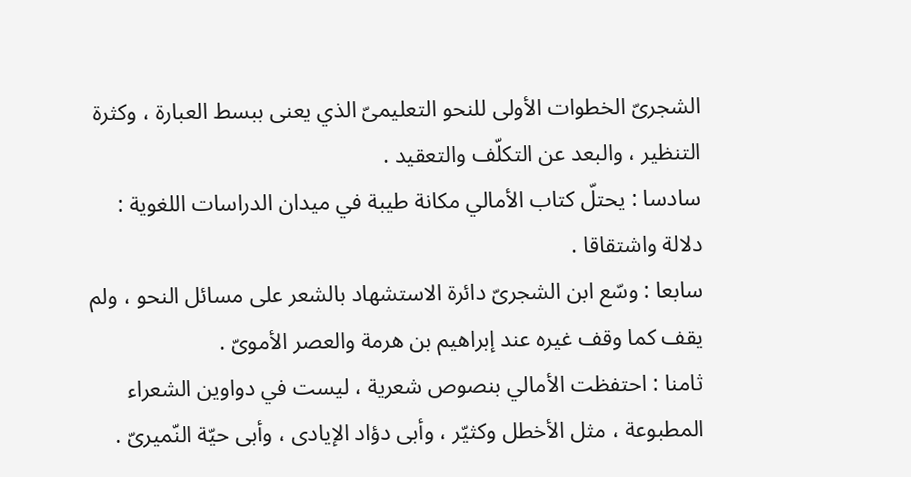الشجرىّ الخطوات الأولى للنحو التعليمىّ الذي يعنى ببسط العبارة ، وكثرة التنظير ، والبعد عن التكلّف والتعقيد .
سادسا : يحتلّ كتاب الأمالي مكانة طيبة في ميدان الدراسات اللغوية : دلالة واشتقاقا .
سابعا : وسّع ابن الشجرىّ دائرة الاستشهاد بالشعر على مسائل النحو ، ولم يقف كما وقف غيره عند إبراهيم بن هرمة والعصر الأموىّ .
ثامنا : احتفظت الأمالي بنصوص شعرية ، ليست في دواوين الشعراء المطبوعة ، مثل الأخطل وكثيّر ، وأبى دؤاد الإيادى ، وأبى حيّة النّميرىّ .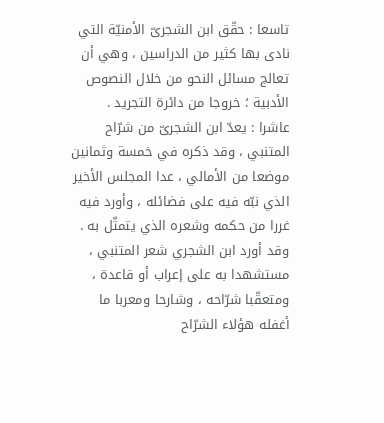تاسعا : حقّق ابن الشجرىّ الأمنيّة التي نادى بها كثير من الدراسين ، وهي أن تعالج مسائل النحو من خلال النصوص الأدبية ؛ خروجا من دائرة التجريد .
عاشرا : يعدّ ابن الشجرىّ من شرّاح المتنبي ، وقد ذكره في خمسة وثمانين موضعا من الأمالي ، عدا المجلس الأخير الذي نبّه فيه على فضائله ، وأورد فيه غررا من حكمه وشعره الذي يتمثّل به .
وقد أورد ابن الشجري شعر المتنبي ، مستشهدا به على إعراب أو قاعدة ، ومتعقّبا شرّاحه ، وشارحا ومعربا ما أغفله هؤلاء الشرّاح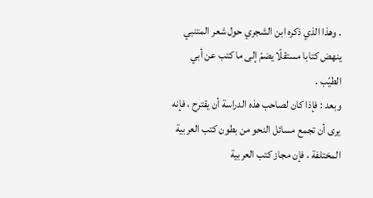. وهذا الذي ذكره ابن الشجري حول شعر المتنبي ينهض كتابا مستقلّا يضمّ إلى ما كتب عن أبي الطيّب .
وبعد : فإذا كان لصاحب هذه الدراسة أن يقترح ، فإنه يرى أن تجمع مسائل النحو من بطون كتب العربية المختلفة ، فإن مجاز كتب العربية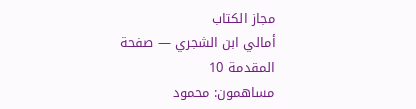مجاز الكتاب
أمالي ابن الشجري — صفحة المقدمة 10
مساهمون: محمود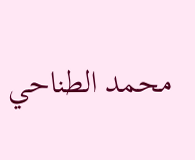محمد الطناحي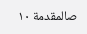صالمقدمة ١٠